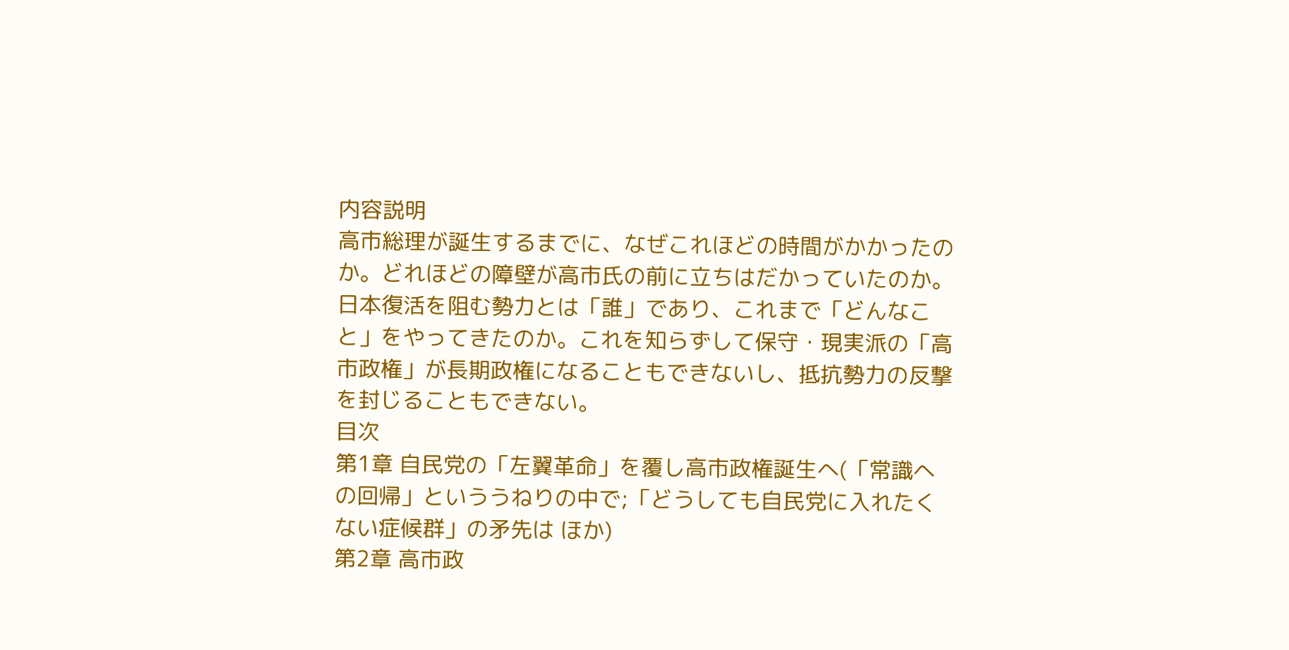内容説明
高市総理が誕生するまでに、なぜこれほどの時間がかかったのか。どれほどの障壁が高市氏の前に立ちはだかっていたのか。日本復活を阻む勢力とは「誰」であり、これまで「どんなこと」をやってきたのか。これを知らずして保守・現実派の「高市政権」が長期政権になることもできないし、抵抗勢力の反撃を封じることもできない。
目次
第1章 自民党の「左翼革命」を覆し高市政権誕生へ(「常識への回帰」といううねりの中で;「どうしても自民党に入れたくない症候群」の矛先は ほか)
第2章 高市政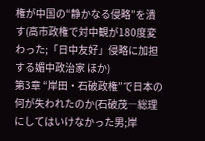権が中国の“静かなる侵略”を潰す(高市政権で対中観が180度変わった;「日中友好」侵略に加担する媚中政治家 ほか)
第3章 “岸田・石破政権”で日本の何が失われたのか(石破茂―総理にしてはいけなかった男;岸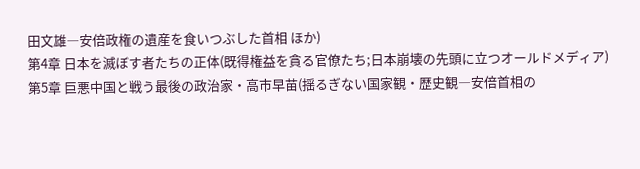田文雄―安倍政権の遺産を食いつぶした首相 ほか)
第4章 日本を滅ぼす者たちの正体(既得権益を貪る官僚たち;日本崩壊の先頭に立つオールドメディア)
第5章 巨悪中国と戦う最後の政治家・高市早苗(揺るぎない国家観・歴史観―安倍首相の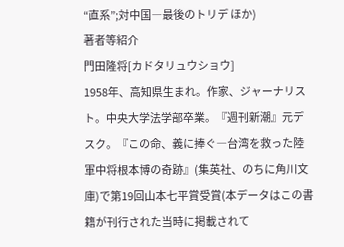“直系”;対中国―最後のトリデ ほか)
著者等紹介
門田隆将[カドタリュウショウ]
1958年、高知県生まれ。作家、ジャーナリスト。中央大学法学部卒業。『週刊新潮』元デスク。『この命、義に捧ぐ―台湾を救った陸軍中将根本博の奇跡』(集英社、のちに角川文庫)で第19回山本七平賞受賞(本データはこの書籍が刊行された当時に掲載されて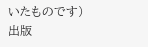いたものです)
出版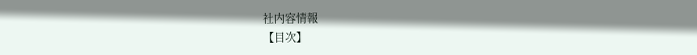社内容情報
【目次】